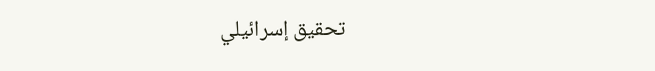تحقيق إسرائيلي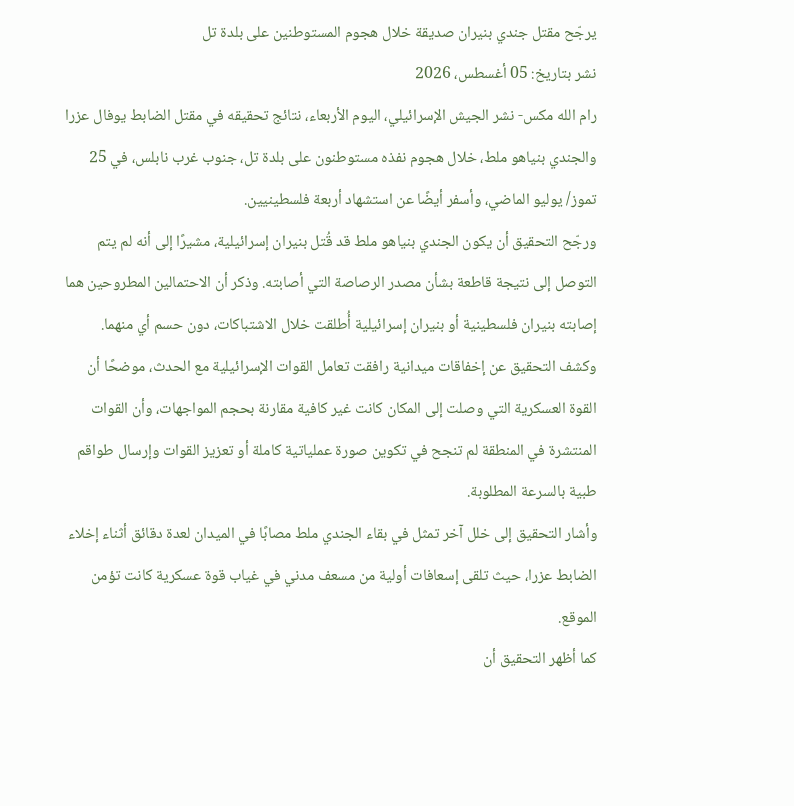يرجّح مقتل جندي بنيران صديقة خلال هجوم المستوطنين على بلدة تل
نشر بتاريخ: 05 أغسطس، 2026
رام الله مكس- نشر الجيش الإسرائيلي، اليوم الأربعاء، نتائج تحقيقه في مقتل الضابط يوفال عزرا والجندي بنياهو ملط، خلال هجوم نفذه مستوطنون على بلدة تل، جنوب غرب نابلس، في 25 تموز/ يوليو الماضي، وأسفر أيضًا عن استشهاد أربعة فلسطينيين.
ورجّح التحقيق أن يكون الجندي بنياهو ملط قد قُتل بنيران إسرائيلية، مشيرًا إلى أنه لم يتم التوصل إلى نتيجة قاطعة بشأن مصدر الرصاصة التي أصابته. وذكر أن الاحتمالين المطروحين هما إصابته بنيران فلسطينية أو بنيران إسرائيلية أُطلقت خلال الاشتباكات، دون حسم أي منهما.
وكشف التحقيق عن إخفاقات ميدانية رافقت تعامل القوات الإسرائيلية مع الحدث، موضحًا أن القوة العسكرية التي وصلت إلى المكان كانت غير كافية مقارنة بحجم المواجهات، وأن القوات المنتشرة في المنطقة لم تنجح في تكوين صورة عملياتية كاملة أو تعزيز القوات وإرسال طواقم طبية بالسرعة المطلوبة.
وأشار التحقيق إلى خلل آخر تمثل في بقاء الجندي ملط مصابًا في الميدان لعدة دقائق أثناء إخلاء الضابط عزرا، حيث تلقى إسعافات أولية من مسعف مدني في غياب قوة عسكرية كانت تؤمن الموقع.
كما أظهر التحقيق أن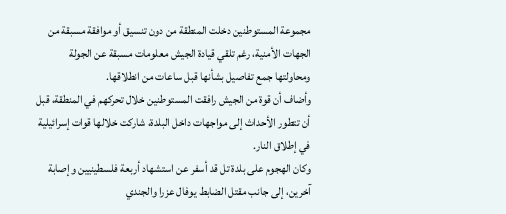مجموعة المستوطنين دخلت المنطقة من دون تنسيق أو موافقة مسبقة من الجهات الأمنية، رغم تلقي قيادة الجيش معلومات مسبقة عن الجولة ومحاولتها جمع تفاصيل بشأنها قبل ساعات من انطلاقها.
وأضاف أن قوة من الجيش رافقت المستوطنين خلال تحركهم في المنطقة، قبل أن تتطور الأحداث إلى مواجهات داخل البلدة، شاركت خلالها قوات إسرائيلية في إطلاق النار.
وكان الهجوم على بلدة تل قد أسفر عن استشهاد أربعة فلسطينيين وإصابة آخرين، إلى جانب مقتل الضابط يوفال عزرا والجندي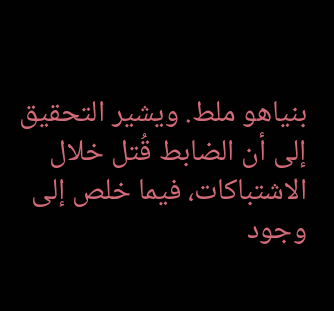بنياهو ملط. ويشير التحقيق إلى أن الضابط قُتل خلال الاشتباكات، فيما خلص إلى وجود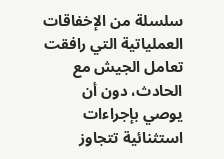سلسلة من الإخفاقات العملياتية التي رافقت تعامل الجيش مع الحادث، دون أن يوصي بإجراءات استثنائية تتجاوز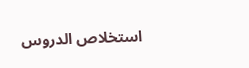استخلاص الدروس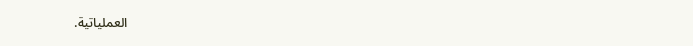العملياتية.